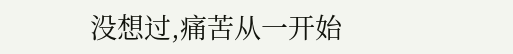没想过,痛苦从一开始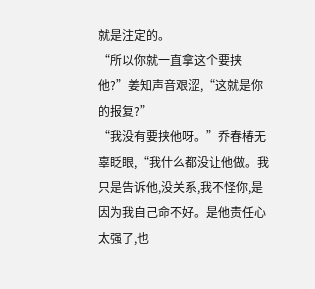就是注定的。
“所以你就一直拿这个要挟他?”姜知声音艰涩,“这就是你的报复?”
“我没有要挟他呀。”乔春椿无辜眨眼,“我什么都没让他做。我只是告诉他,没关系,我不怪你,是因为我自己命不好。是他责任心太强了,也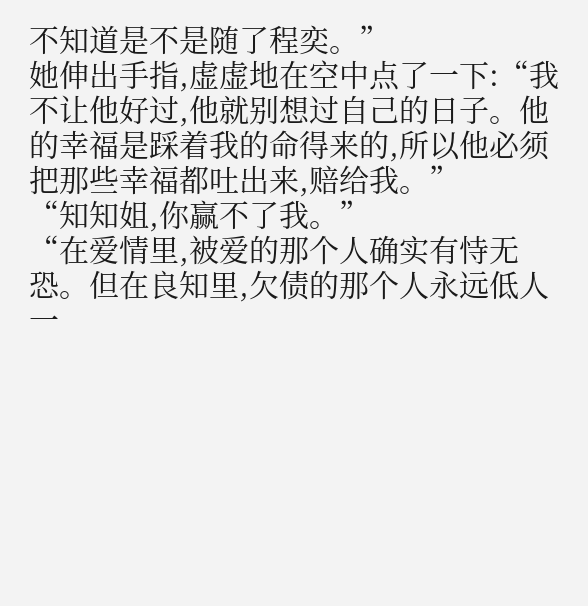不知道是不是随了程奕。”
她伸出手指,虚虚地在空中点了一下:“我不让他好过,他就别想过自己的日子。他的幸福是踩着我的命得来的,所以他必须把那些幸福都吐出来,赔给我。”
“知知姐,你赢不了我。”
“在爱情里,被爱的那个人确实有恃无恐。但在良知里,欠债的那个人永远低人一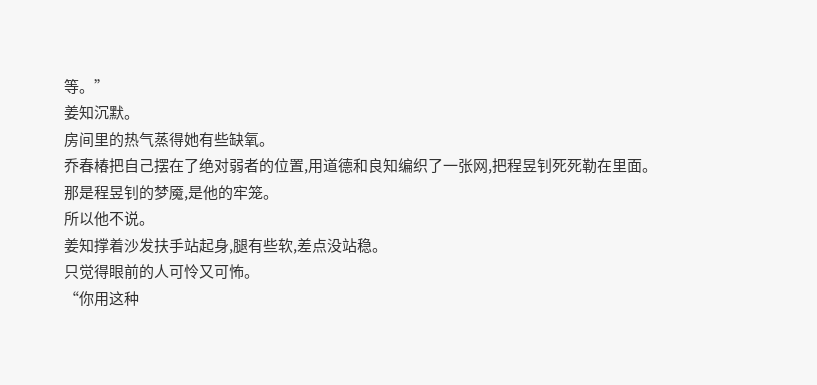等。”
姜知沉默。
房间里的热气蒸得她有些缺氧。
乔春椿把自己摆在了绝对弱者的位置,用道德和良知编织了一张网,把程昱钊死死勒在里面。
那是程昱钊的梦魇,是他的牢笼。
所以他不说。
姜知撑着沙发扶手站起身,腿有些软,差点没站稳。
只觉得眼前的人可怜又可怖。
“你用这种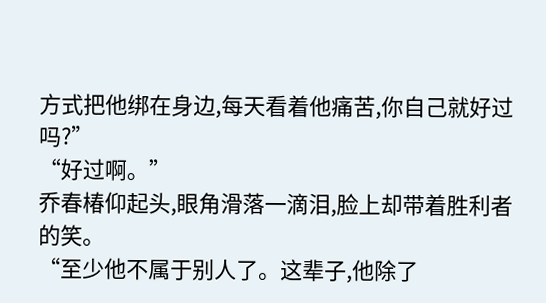方式把他绑在身边,每天看着他痛苦,你自己就好过吗?”
“好过啊。”
乔春椿仰起头,眼角滑落一滴泪,脸上却带着胜利者的笑。
“至少他不属于别人了。这辈子,他除了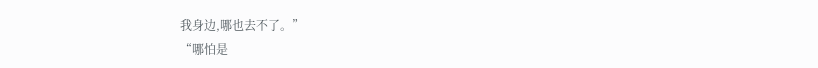我身边,哪也去不了。”
“哪怕是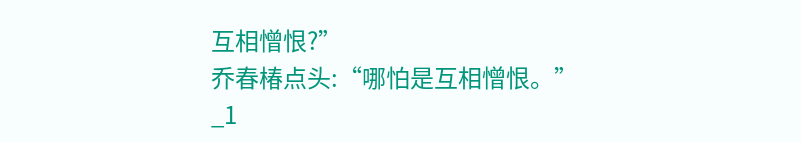互相憎恨?”
乔春椿点头:“哪怕是互相憎恨。”
_1